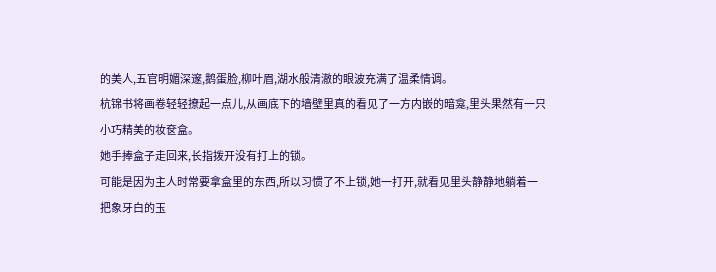的美人,五官明媚深邃,鹅蛋脸,柳叶眉,湖水般清澈的眼波充满了温柔情调。
杭锦书将画卷轻轻撩起一点儿,从画底下的墙壁里真的看见了一方内嵌的暗龛,里头果然有一只小巧精美的妆奁盒。
她手捧盒子走回来,长指拨开没有打上的锁。
可能是因为主人时常要拿盒里的东西,所以习惯了不上锁,她一打开,就看见里头静静地躺着一把象牙白的玉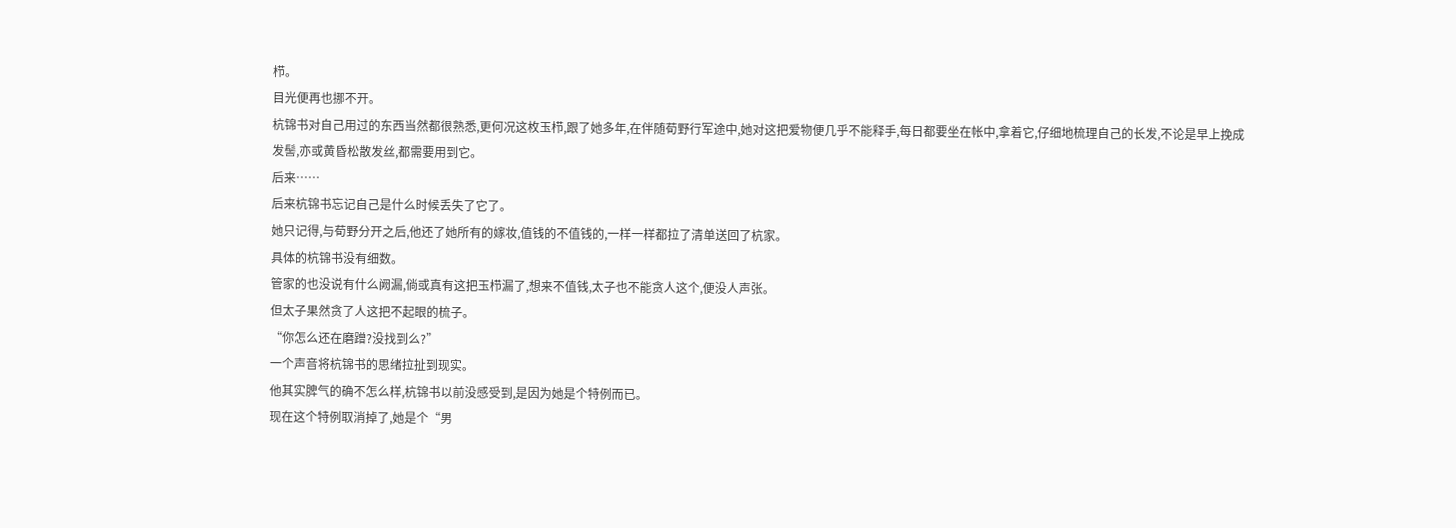栉。
目光便再也挪不开。
杭锦书对自己用过的东西当然都很熟悉,更何况这枚玉栉,跟了她多年,在伴随荀野行军途中,她对这把爱物便几乎不能释手,每日都要坐在帐中,拿着它,仔细地梳理自己的长发,不论是早上挽成发髻,亦或黄昏松散发丝,都需要用到它。
后来……
后来杭锦书忘记自己是什么时候丢失了它了。
她只记得,与荀野分开之后,他还了她所有的嫁妆,值钱的不值钱的,一样一样都拉了清单送回了杭家。
具体的杭锦书没有细数。
管家的也没说有什么阙漏,倘或真有这把玉栉漏了,想来不值钱,太子也不能贪人这个,便没人声张。
但太子果然贪了人这把不起眼的梳子。
“你怎么还在磨蹭?没找到么?”
一个声音将杭锦书的思绪拉扯到现实。
他其实脾气的确不怎么样,杭锦书以前没感受到,是因为她是个特例而已。
现在这个特例取消掉了,她是个“男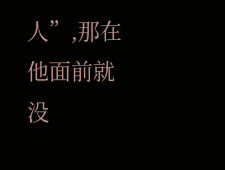人”,那在他面前就没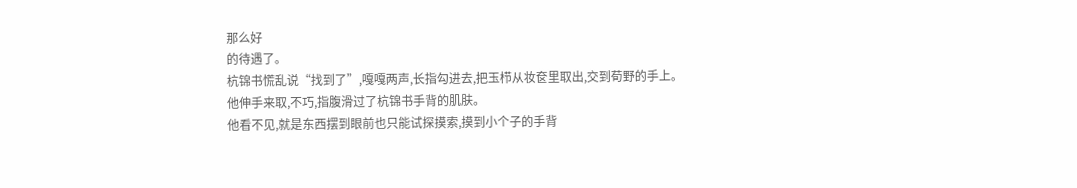那么好
的待遇了。
杭锦书慌乱说“找到了”,嘎嘎两声,长指勾进去,把玉栉从妆奁里取出,交到荀野的手上。
他伸手来取,不巧,指腹滑过了杭锦书手背的肌肤。
他看不见,就是东西摆到眼前也只能试探摸索,摸到小个子的手背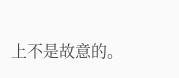上不是故意的。